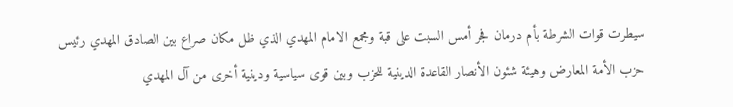سيطرت قوات الشرطة بأم درمان فجر أمس السبت على قبة ومجمع الامام المهدي الذي ظل مكان صراع بين الصادق المهدي رئيس حزب الأمة المعارض وهيئة شئون الأنصار القاعدة الدينية للحزب وبين قوى سياسية ودينية أخرى من آل المهدي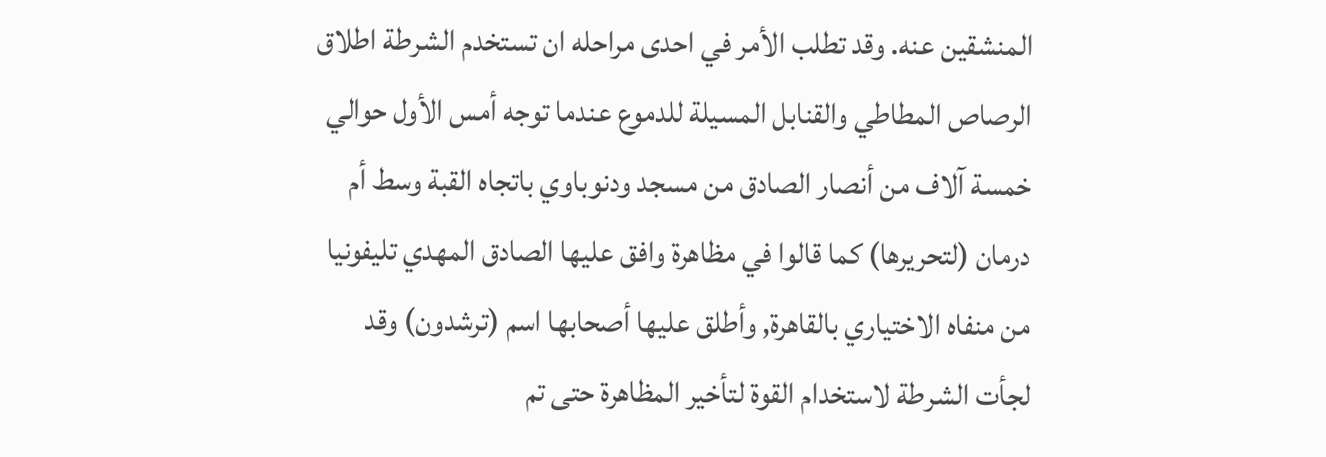المنشقين عنه. وقد تطلب الأمر في احدى مراحله ان تستخدم الشرطة اطلاق الرصاص المطاطي والقنابل المسيلة للدموع عندما توجه أمس الأول حوالي خمسة آلاف من أنصار الصادق من مسجد ودنوباوي باتجاه القبة وسط أم درمان (لتحريرها) كما قالوا في مظاهرة وافق عليها الصادق المهدي تليفونيا من منفاه الاختياري بالقاهرة, وأطلق عليها أصحابها اسم (ترشدون) وقد لجأت الشرطة لاستخدام القوة لتأخير المظاهرة حتى تم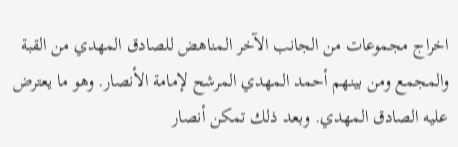اخراج مجموعات من الجانب الآخر المناهض للصادق المهدي من القبة والمجمع ومن بينهم أحمد المهدي المرشح لإمامة الأنصار. وهو ما يعترض عليه الصادق المهدي. وبعد ذلك تمكن أنصار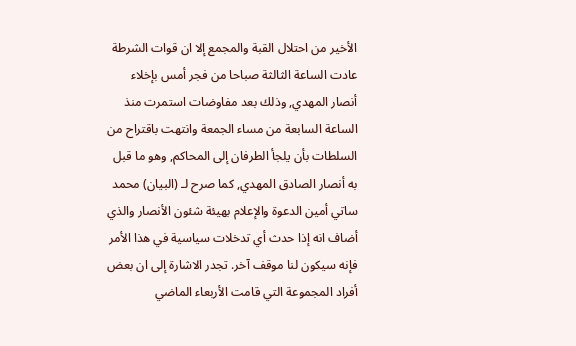الأخير من احتلال القبة والمجمع إلا ان قوات الشرطة عادت الساعة الثالثة صباحا من فجر أمس بإخلاء أنصار المهدي, وذلك بعد مفاوضات استمرت منذ الساعة السابعة من مساء الجمعة وانتهت باقتراح من السلطات بأن يلجأ الطرفان إلى المحاكم, وهو ما قبل به أنصار الصادق المهدي, كما صرح لـ (البيان) محمد ساتي أمين الدعوة والإعلام بهيئة شئون الأنصار والذي أضاف انه إذا حدث أي تدخلات سياسية في هذا الأمر فإنه سيكون لنا موقف آخر. تجدر الاشارة إلى ان بعض أفراد المجموعة التي قامت الأربعاء الماضي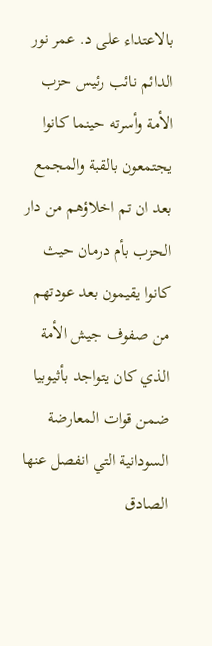بالاعتداء على د. عمر نور الدائم نائب رئيس حزب الأمة وأسرته حينما كانوا يجتمعون بالقبة والمجمع بعد ان تم اخلاؤهم من دار الحزب بأم درمان حيث كانوا يقيمون بعد عودتهم من صفوف جيش الأمة الذي كان يتواجد بأثيوبيا ضمن قوات المعارضة السودانية التي انفصل عنها الصادق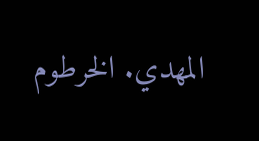المهدي. الخرطوم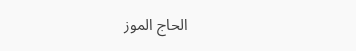الحاج الموز